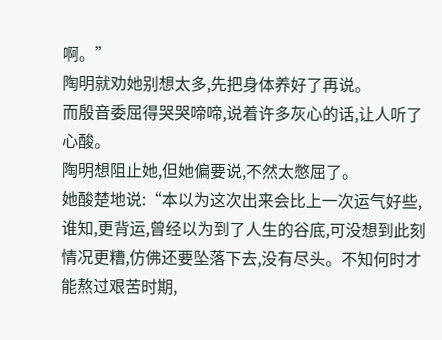啊。”
陶明就劝她别想太多,先把身体养好了再说。
而殷音委屈得哭哭啼啼,说着许多灰心的话,让人听了心酸。
陶明想阻止她,但她偏要说,不然太憋屈了。
她酸楚地说:“本以为这次出来会比上一次运气好些,谁知,更背运,曾经以为到了人生的谷底,可没想到此刻情况更糟,仿佛还要坠落下去,没有尽头。不知何时才能熬过艰苦时期,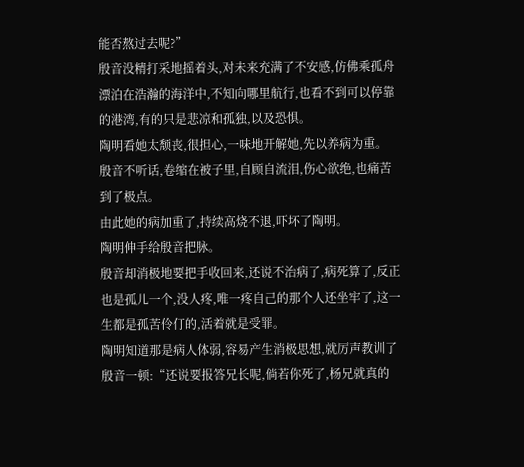能否熬过去呢?”
殷音没精打采地摇着头,对未来充满了不安感,仿佛乘孤舟漂泊在浩瀚的海洋中,不知向哪里航行,也看不到可以停靠的港湾,有的只是悲凉和孤独,以及恐惧。
陶明看她太颓丧,很担心,一味地开解她,先以养病为重。
殷音不听话,卷缩在被子里,自顾自流泪,伤心欲绝,也痛苦到了极点。
由此她的病加重了,持续高烧不退,吓坏了陶明。
陶明伸手给殷音把脉。
殷音却消极地要把手收回来,还说不治病了,病死算了,反正也是孤儿一个,没人疼,唯一疼自己的那个人还坐牢了,这一生都是孤苦伶仃的,活着就是受罪。
陶明知道那是病人体弱,容易产生消极思想,就厉声教训了殷音一顿:“还说要报答兄长呢,倘若你死了,杨兄就真的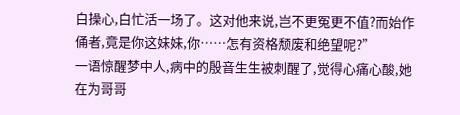白操心,白忙活一场了。这对他来说,岂不更冤更不值?而始作俑者,竟是你这妹妹,你……怎有资格颓废和绝望呢?”
一语惊醒梦中人,病中的殷音生生被刺醒了,觉得心痛心酸,她在为哥哥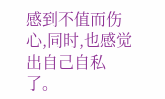感到不值而伤心,同时,也感觉出自己自私了。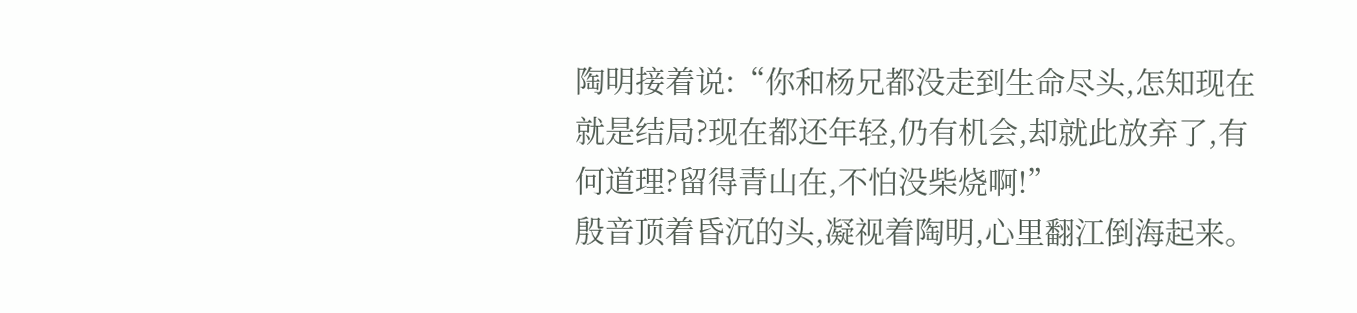陶明接着说:“你和杨兄都没走到生命尽头,怎知现在就是结局?现在都还年轻,仍有机会,却就此放弃了,有何道理?留得青山在,不怕没柴烧啊!”
殷音顶着昏沉的头,凝视着陶明,心里翻江倒海起来。